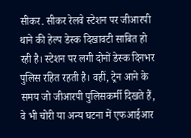सीकर. सीकर रेलवे स्टेशन पर जीआरपी थाने की हेल्प डेस्क दिखावटी साबित हो रही है। स्टेशन पर लगी दोनों डेस्क दिनभर पुलिस रहित रहती है। वहीं, ट्रेन आने के समय जो जीआरपी पुलिसकर्मी दिखते हैं, वे भी चोरी या अन्य घटना में एफआईआर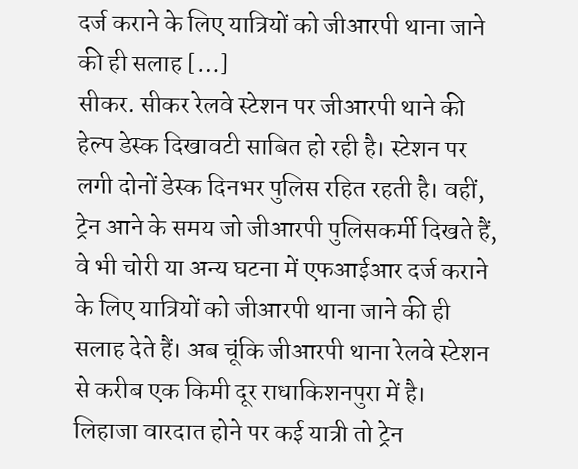दर्ज कराने के लिए यात्रियों को जीआरपी थाना जाने की ही सलाह […]
सीकर. सीकर रेलवे स्टेशन पर जीआरपी थाने की हेल्प डेस्क दिखावटी साबित हो रही है। स्टेशन पर लगी दोनों डेस्क दिनभर पुलिस रहित रहती है। वहीं, ट्रेन आने के समय जो जीआरपी पुलिसकर्मी दिखते हैं, वे भी चोरी या अन्य घटना में एफआईआर दर्ज कराने के लिए यात्रियों को जीआरपी थाना जाने की ही सलाह देते हैं। अब चूंकि जीआरपी थाना रेलवे स्टेशन से करीब एक किमी दूर राधाकिशनपुरा में है। लिहाजा वारदात होने पर कई यात्री तो ट्रेन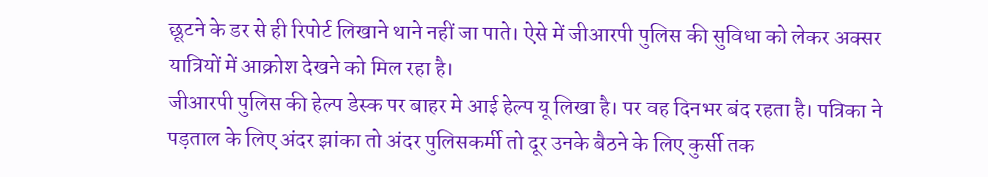छूटने के डर से ही रिपोर्ट लिखाने थाने नहीं जा पाते। ऐसे में जीआरपी पुलिस की सुविधा को लेकर अक्सर यात्रियों में आक्रोश देखने को मिल रहा है।
जीआरपी पुलिस की हेल्प डेस्क पर बाहर मे आई हेल्प यू लिखा है। पर वह दिनभर बंद रहता है। पत्रिका ने पड़ताल के लिए अंदर झांका तो अंदर पुलिसकर्मी तो दूर उनके बैठने के लिए कुर्सी तक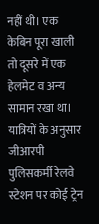नहीं थी। एक केबिन पूरा खाली तो दूसरे में एक हेलमेट व अन्य सामान रखा था।
यात्रियों के अनुसार जीआरपी पुलिसकर्मी रेलवे स्टेशन पर कोई ट्रेन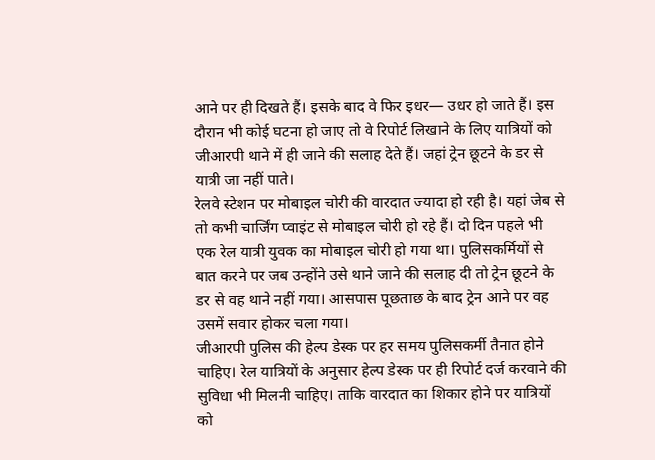आने पर ही दिखते हैं। इसके बाद वे फिर इधर— उधर हो जाते हैं। इस दौरान भी कोई घटना हो जाए तो वे रिपोर्ट लिखाने के लिए यात्रियों को जीआरपी थाने में ही जाने की सलाह देते हैं। जहां ट्रेन छूटने के डर से यात्री जा नहीं पाते।
रेलवे स्टेशन पर मोबाइल चोरी की वारदात ज्यादा हो रही है। यहां जेब से तो कभी चार्जिंग प्वाइंट से मोबाइल चोरी हो रहे हैं। दो दिन पहले भी एक रेल यात्री युवक का मोबाइल चोरी हो गया था। पुलिसकर्मियों से बात करने पर जब उन्होंने उसे थाने जाने की सलाह दी तो ट्रेन छूटने के डर से वह थाने नहीं गया। आसपास पूछताछ के बाद ट्रेन आने पर वह उसमें सवार होकर चला गया।
जीआरपी पुलिस की हेल्प डेस्क पर हर समय पुलिसकर्मी तैनात होने चाहिए। रेल यात्रियों के अनुसार हेल्प डेस्क पर ही रिपोर्ट दर्ज करवाने की सुविधा भी मिलनी चाहिए। ताकि वारदात का शिकार होने पर यात्रियों को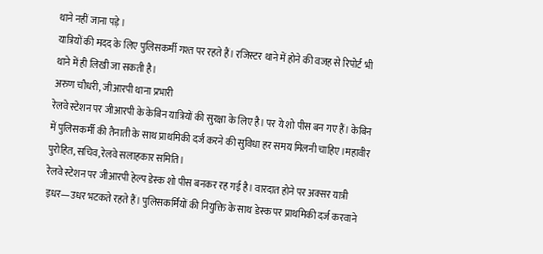थाने नहीं जाना पड़े।
यात्रियों की मदद के लिए पुलिसकर्मी गश्त पर रहते हैं। रजिस्टर थाने में होने की वजह से रिपोर्ट भी थाने में ही लिखी जा सकती है।
अरुण चौधरी, जीआरपी थाना प्रभारी
रेलवे स्टेशन पर जीआरपी के केबिन यात्रियों की सुरक्षा के लिए है। पर ये शो पीस बन गए हैं। केबिन में पुलिसकर्मी की तैनाती के साथ प्राथमिकी दर्ज करने की सुविधा हर समय मिलनी चाहिए।महावीर पुरोहित, सचिव,रेलवे सलाहकार समिति।
रेलवे स्टेशन पर जीआरपी हेल्प डेस्क शो पीस बनकर रह गई है। वारदात होने पर अक्सर यात्री इधर—उधर भटकते रहते हैं। पुलिसकर्मियों की नियुक्ति के साथ डेस्क पर प्राथमिकी दर्ज करवाने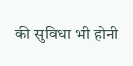की सुविधा भी होनी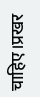चाहिए।प्रखर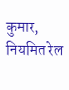कुमार, नियमित रेल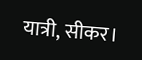यात्री, सीकर।